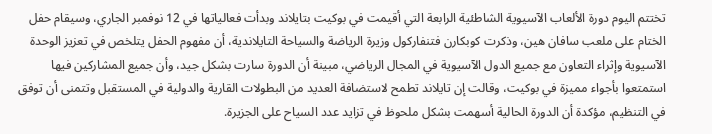تختتم اليوم دورة الألعاب الآسيوية الشاطئية الرابعة التي أقيمت في بوكيت بتايلاند وبدأت فعالياتها في 12 نوفمبر الجاري، وسيقام حفل الختام على ملعب سافان هين، وذكرت كوبكارن فتنفاركول وزيرة الرياضة والسياحة التايلاندية، أن مفهوم الحفل يتلخص في تعزيز الوحدة الآسيوية وإثراء التعاون مع جميع الدول الآسيوية في المجال الرياضي، مبينة أن الدورة سارت بشكل جيد، وأن جميع المشاركين فيها استمتعوا بأجواء مميزة في بوكيت، وقالت إن تايلاند تطمح لاستضافة العديد من البطولات القارية والدولية في المستقبل وتتمنى أن توفق في التنظيم، مؤكدة أن الدورة الحالية أسهمت بشكل ملحوظ في تزايد عدد السياح على الجزيرة.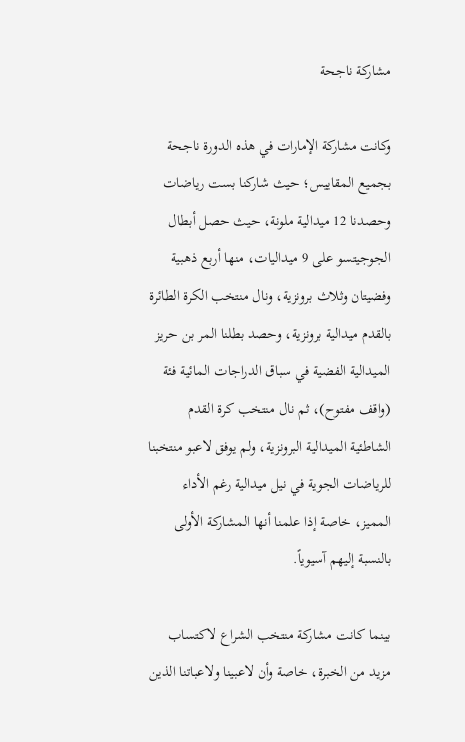مشاركة ناجحة

وكانت مشاركة الإمارات في هذه الدورة ناجحة بجميع المقاييس؛ حيث شاركنا بست رياضات وحصدنا 12 ميدالية ملونة، حيث حصل أبطال الجوجيتسو على 9 ميداليات، منها أربع ذهبية وفضيتان وثلاث برونزية، ونال منتخب الكرة الطائرة بالقدم ميدالية برونزية، وحصد بطلنا المر بن حريز الميدالية الفضية في سباق الدراجات المائية فئة (واقف مفتوح)، ثم نال منتخب كرة القدم الشاطئية الميدالية البرونزية، ولم يوفق لاعبو منتخبنا للرياضات الجوية في نيل ميدالية رغم الأداء المميز، خاصة إذا علمنا أنها المشاركة الأولى بالنسبة إليهم آسيوياً.

بينما كانت مشاركة منتخب الشراع لاكتساب مزيد من الخبرة، خاصة وأن لاعبينا ولاعباتنا الذين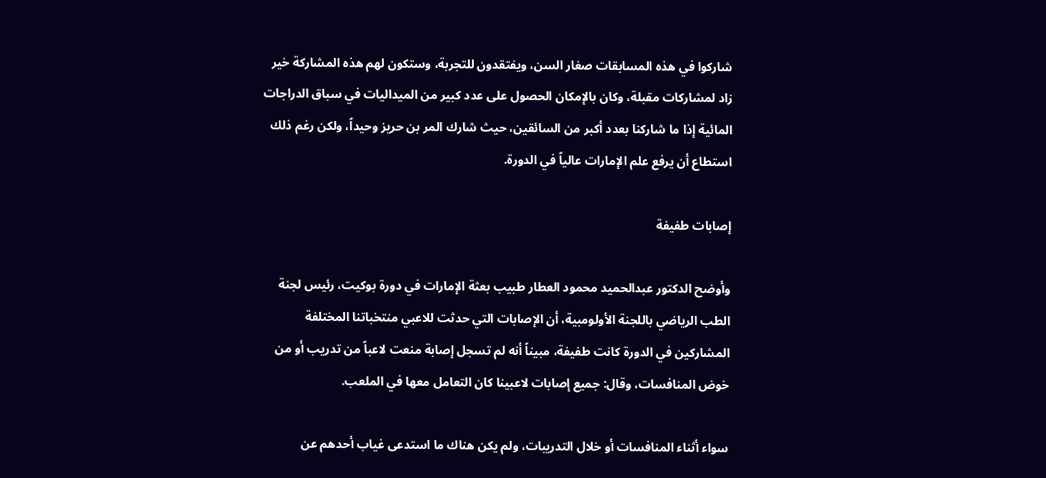شاركوا في هذه المسابقات صغار السن، ويفتقدون للتجربة، وستكون لهم هذه المشاركة خير زاد لمشاركات مقبلة، وكان بالإمكان الحصول على عدد كبير من الميداليات في سباق الدراجات المائية إذا ما شاركنا بعدد أكبر من السائقين، حيث شارك المر بن حريز وحيداً، ولكن رغم ذلك استطاع أن يرفع علم الإمارات عالياً في الدورة.

إصابات طفيفة

وأوضح الدكتور عبدالحميد محمود العطار طبيب بعثة الإمارات في دورة بوكيت، رئيس لجنة الطب الرياضي باللجنة الأولومبية، أن الإصابات التي حدثت للاعبي منتخباتنا المختلفة المشاركين في الدورة كانت طفيفة، مبيناً أنه لم تسجل إصابة منعت لاعباً من تدريب أو من خوض المنافسات، وقال: جميع إصابات لاعبينا كان التعامل معها في الملعب.

سواء أثناء المنافسات أو خلال التدريبات، ولم يكن هناك ما استدعى غياب أحدهم عن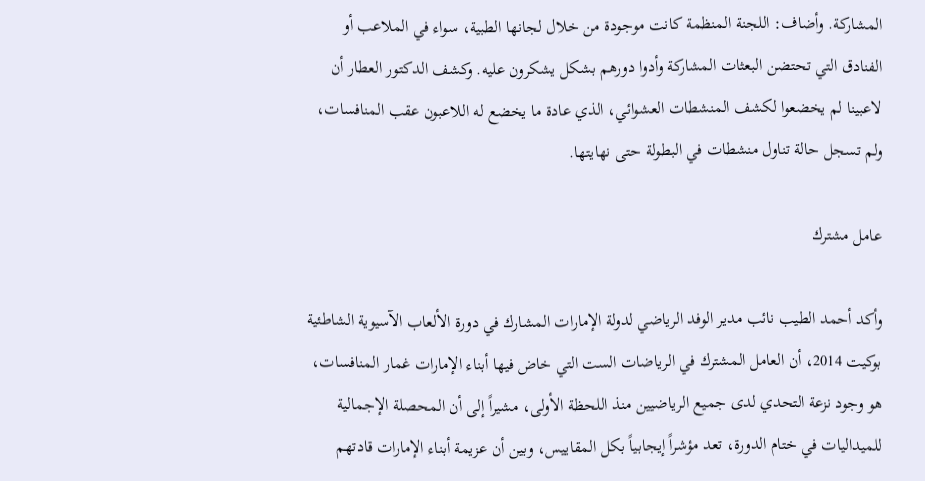المشاركة. وأضاف: اللجنة المنظمة كانت موجودة من خلال لجانها الطبية، سواء في الملاعب أو الفنادق التي تحتضن البعثات المشاركة وأدوا دورهم بشكل يشكرون عليه. وكشف الدكتور العطار أن لاعبينا لم يخضعوا لكشف المنشطات العشوائي، الذي عادة ما يخضع له اللاعبون عقب المنافسات، ولم تسجل حالة تناول منشطات في البطولة حتى نهايتها.

عامل مشترك

وأكد أحمد الطيب نائب مدير الوفد الرياضي لدولة الإمارات المشارك في دورة الألعاب الآسيوية الشاطئية بوكيت 2014، أن العامل المشترك في الرياضات الست التي خاض فيها أبناء الإمارات غمار المنافسات، هو وجود نزعة التحدي لدى جميع الرياضيين منذ اللحظة الأولى، مشيراً إلى أن المحصلة الإجمالية للميداليات في ختام الدورة، تعد مؤشراً إيجابياً بكل المقاييس، وبين أن عزيمة أبناء الإمارات قادتهم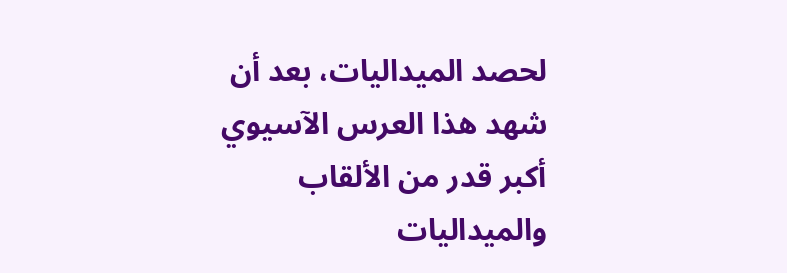لحصد الميداليات، بعد أن شهد هذا العرس الآسيوي أكبر قدر من الألقاب والميداليات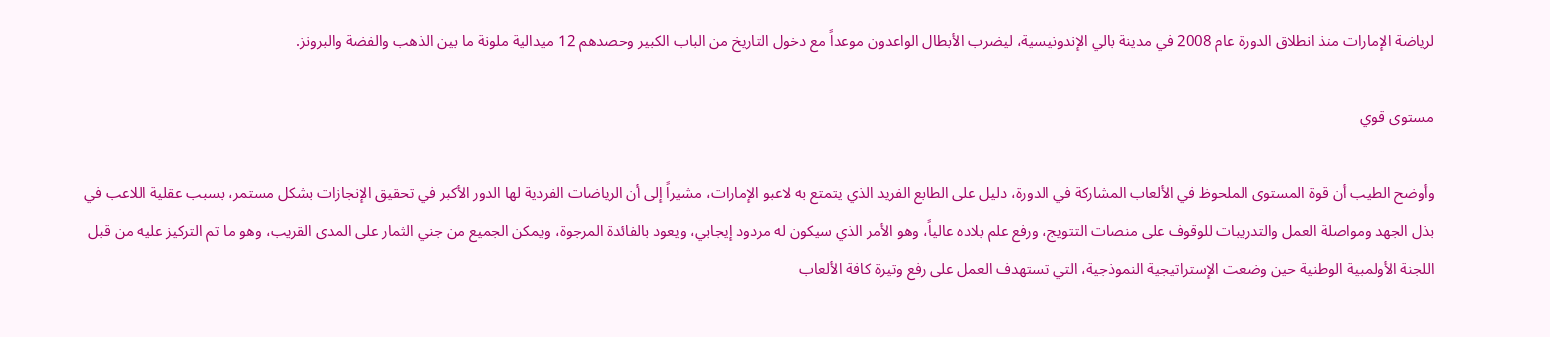لرياضة الإمارات منذ انطلاق الدورة عام 2008 في مدينة بالي الإندونيسية، ليضرب الأبطال الواعدون موعداً مع دخول التاريخ من الباب الكبير وحصدهم 12 ميدالية ملونة ما بين الذهب والفضة والبرونز.

مستوى قوي

وأوضح الطيب أن قوة المستوى الملحوظ في الألعاب المشاركة في الدورة، دليل على الطابع الفريد الذي يتمتع به لاعبو الإمارات، مشيراً إلى أن الرياضات الفردية لها الدور الأكبر في تحقيق الإنجازات بشكل مستمر، بسبب عقلية اللاعب في بذل الجهد ومواصلة العمل والتدريبات للوقوف على منصات التتويج، ورفع علم بلاده عالياً، وهو الأمر الذي سيكون له مردود إيجابي، ويعود بالفائدة المرجوة، ويمكن الجميع من جني الثمار على المدى القريب، وهو ما تم التركيز عليه من قبل اللجنة الأولمبية الوطنية حين وضعت الإستراتيجية النموذجية، التي تستهدف العمل على رفع وتيرة كافة الألعاب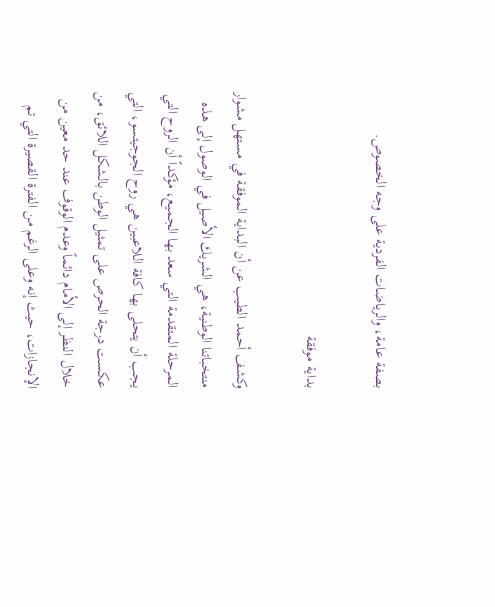بصفة عامة، والرياضات الفردية على وجه الخصوص.

بداية موفقة

وكشف أحمد الطيب عن أن البداية الموفقة في مستهل مشوار منتخباتنا الوطنية، هي الشريك الأصيل في الوصول إلى هذه المرحلة المتقدمة التي سعد بها الجميع، مؤكداً أن الروح التي يجب أن يتحلى بها كافة اللاعبين هي روح الجوجيتسو، التي عكست درجة الحرص على تمثيل الوطن بالشكل اللائق، من خلال النظر إلى الأمام دائماً وعدم الوقوف عند حد معين من الإنجازات، حيث إنه وعلى الرغم من الفترة القصيرة التي تم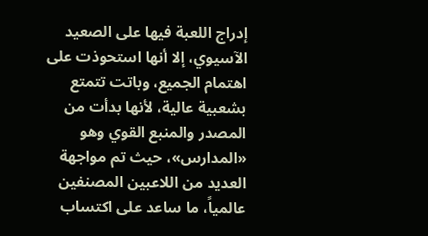إدراج اللعبة فيها على الصعيد الآسيوي، إلا أنها استحوذت على اهتمام الجميع، وباتت تتمتع بشعبية عالية، لأنها بدأت من المصدر والمنبع القوي وهو «المدارس»، حيث تم مواجهة العديد من اللاعبين المصنفين عالمياً، ما ساعد على اكتساب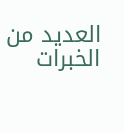العديد من الخبرات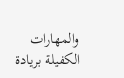والمهارات الكفيلة بريادة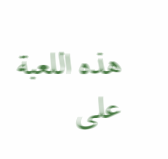هذه اللعبة على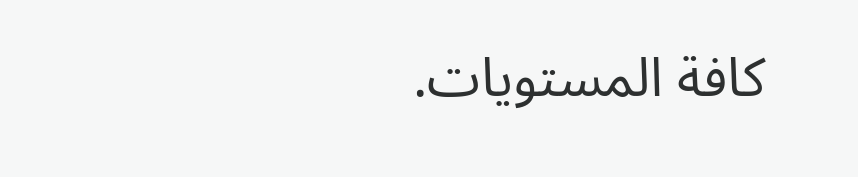كافة المستويات.